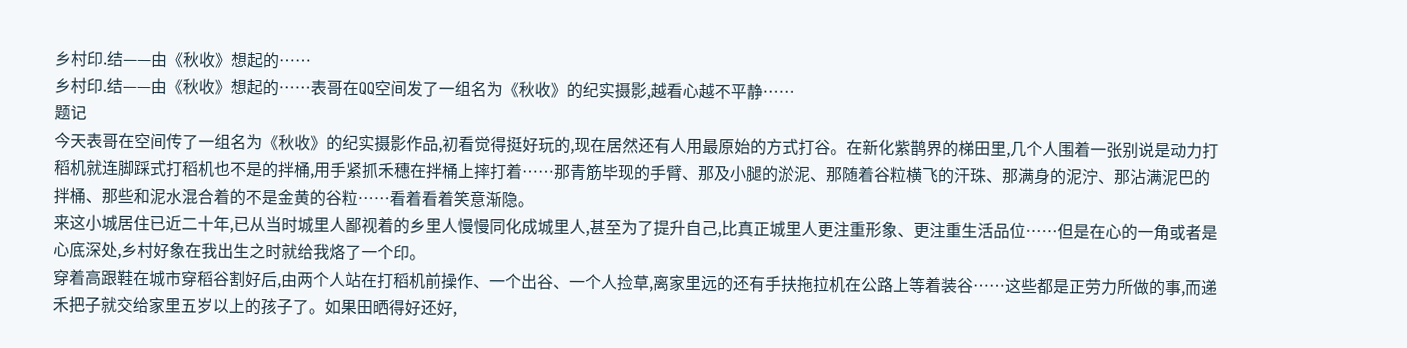乡村印.结——由《秋收》想起的……
乡村印.结——由《秋收》想起的……表哥在QQ空间发了一组名为《秋收》的纪实摄影,越看心越不平静……
题记
今天表哥在空间传了一组名为《秋收》的纪实摄影作品,初看觉得挺好玩的,现在居然还有人用最原始的方式打谷。在新化紫鹊界的梯田里,几个人围着一张别说是动力打稻机就连脚踩式打稻机也不是的拌桶,用手紧抓禾穗在拌桶上摔打着……那青筋毕现的手臂、那及小腿的淤泥、那随着谷粒横飞的汗珠、那满身的泥泞、那沾满泥巴的拌桶、那些和泥水混合着的不是金黄的谷粒……看着看着笑意渐隐。
来这小城居住已近二十年,已从当时城里人鄙视着的乡里人慢慢同化成城里人,甚至为了提升自己,比真正城里人更注重形象、更注重生活品位……但是在心的一角或者是心底深处,乡村好象在我出生之时就给我烙了一个印。
穿着高跟鞋在城市穿稻谷割好后,由两个人站在打稻机前操作、一个出谷、一个人捡草,离家里远的还有手扶拖拉机在公路上等着装谷……这些都是正劳力所做的事,而递禾把子就交给家里五岁以上的孩子了。如果田晒得好还好,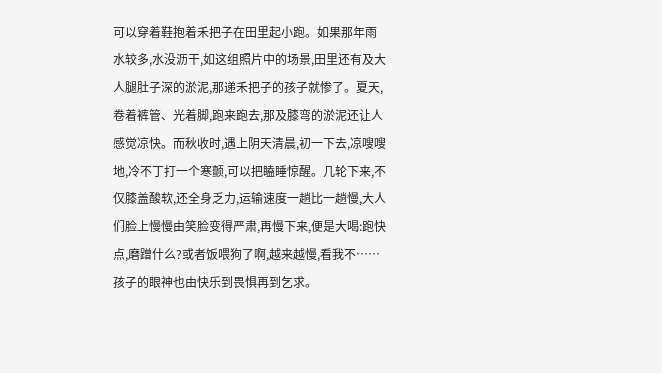可以穿着鞋抱着禾把子在田里起小跑。如果那年雨水较多,水没沥干,如这组照片中的场景,田里还有及大人腿肚子深的淤泥,那递禾把子的孩子就惨了。夏天,卷着裤管、光着脚,跑来跑去,那及膝弯的淤泥还让人感觉凉快。而秋收时,遇上阴天清晨,初一下去,凉嗖嗖地,冷不丁打一个寒颤,可以把瞌睡惊醒。几轮下来,不仅膝盖酸软,还全身乏力,运输速度一趟比一趟慢,大人们脸上慢慢由笑脸变得严肃,再慢下来,便是大喝:跑快点,磨蹭什么?或者饭喂狗了啊,越来越慢,看我不……孩子的眼神也由快乐到畏惧再到乞求。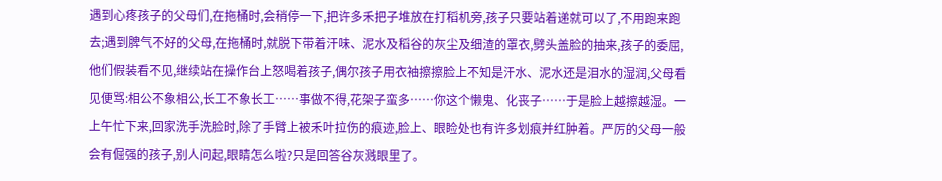遇到心疼孩子的父母们,在拖桶时,会稍停一下,把许多禾把子堆放在打稻机旁,孩子只要站着递就可以了,不用跑来跑去;遇到脾气不好的父母,在拖桶时,就脱下带着汗味、泥水及稻谷的灰尘及细渣的罩衣,劈头盖脸的抽来,孩子的委屈,他们假装看不见,继续站在操作台上怒喝着孩子,偶尔孩子用衣袖擦擦脸上不知是汗水、泥水还是泪水的湿润,父母看见便骂:相公不象相公,长工不象长工……事做不得,花架子蛮多……你这个懒鬼、化丧子……于是脸上越擦越湿。一上午忙下来,回家洗手洗脸时,除了手臂上被禾叶拉伤的痕迹,脸上、眼睑处也有许多划痕并红肿着。严厉的父母一般会有倔强的孩子,别人问起,眼睛怎么啦?只是回答谷灰溅眼里了。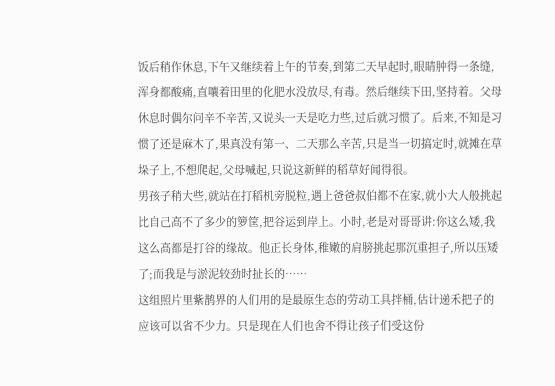饭后稍作休息,下午又继续着上午的节奏,到第二天早起时,眼睛肿得一条缝,浑身都酸痛,直嚷着田里的化肥水没放尽,有毒。然后继续下田,坚持着。父母休息时偶尔问辛不辛苦,又说头一天是吃力些,过后就习惯了。后来,不知是习惯了还是麻木了,果真没有第一、二天那么辛苦,只是当一切搞定时,就摊在草垛子上,不想爬起,父母喊起,只说这新鲜的稻草好闻得很。
男孩子稍大些,就站在打稻机旁脱粒,遇上爸爸叔伯都不在家,就小大人般挑起比自己高不了多少的箩筐,把谷运到岸上。小时,老是对哥哥讲:你这么矮,我这么高都是打谷的缘故。他正长身体,稚嫩的肩膀挑起那沉重担子,所以压矮了;而我是与淤泥较劲时扯长的……
这组照片里紫鹊界的人们用的是最原生态的劳动工具拌桶,估计递禾把子的应该可以省不少力。只是现在人们也舍不得让孩子们受这份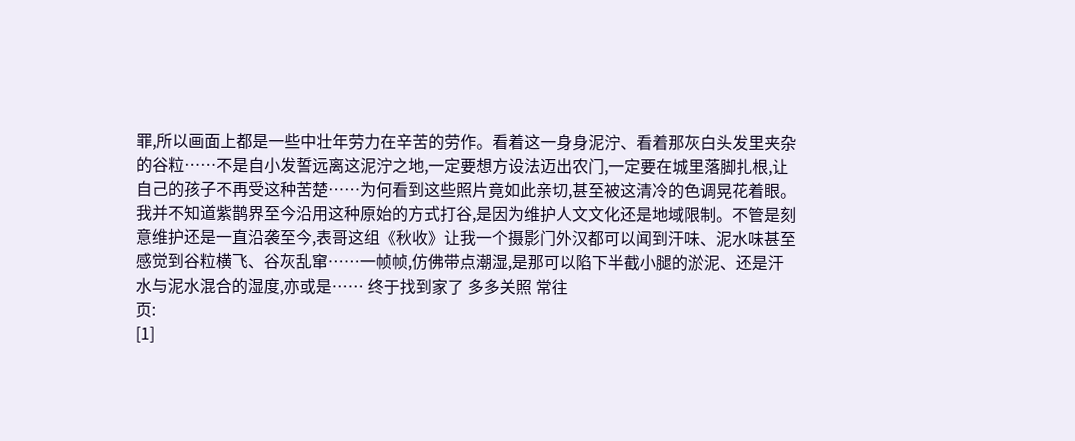罪,所以画面上都是一些中壮年劳力在辛苦的劳作。看着这一身身泥泞、看着那灰白头发里夹杂的谷粒……不是自小发誓远离这泥泞之地,一定要想方设法迈出农门,一定要在城里落脚扎根,让自己的孩子不再受这种苦楚……为何看到这些照片竟如此亲切,甚至被这清冷的色调晃花着眼。
我并不知道紫鹊界至今沿用这种原始的方式打谷,是因为维护人文文化还是地域限制。不管是刻意维护还是一直沿袭至今,表哥这组《秋收》让我一个摄影门外汉都可以闻到汗味、泥水味甚至感觉到谷粒横飞、谷灰乱窜……一帧帧,仿佛带点潮湿,是那可以陷下半截小腿的淤泥、还是汗水与泥水混合的湿度,亦或是…… 终于找到家了 多多关照 常往
页:
[1]